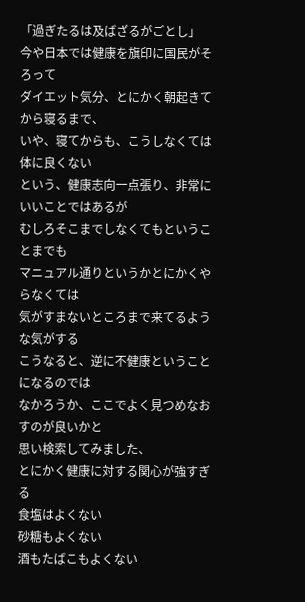「過ぎたるは及ばざるがごとし」
今や日本では健康を旗印に国民がそろって
ダイエット気分、とにかく朝起きてから寝るまで、
いや、寝てからも、こうしなくては体に良くない
という、健康志向一点張り、非常にいいことではあるが
むしろそこまでしなくてもということまでも
マニュアル通りというかとにかくやらなくては
気がすまないところまで来てるような気がする
こうなると、逆に不健康ということになるのでは
なかろうか、ここでよく見つめなおすのが良いかと
思い検索してみました、
とにかく健康に対する関心が強すぎる
食塩はよくない
砂糖もよくない
酒もたばこもよくない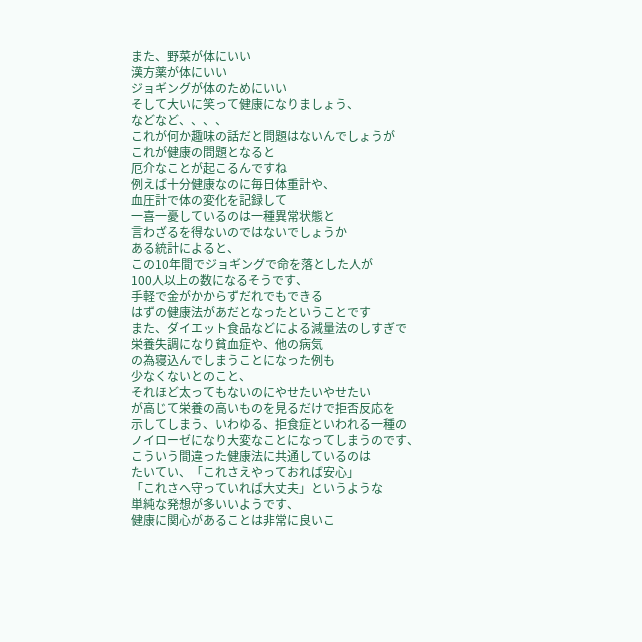また、野菜が体にいい
漢方薬が体にいい
ジョギングが体のためにいい
そして大いに笑って健康になりましょう、
などなど、、、、
これが何か趣味の話だと問題はないんでしょうが
これが健康の問題となると
厄介なことが起こるんですね
例えば十分健康なのに毎日体重計や、
血圧計で体の変化を記録して
一喜一憂しているのは一種異常状態と
言わざるを得ないのではないでしょうか
ある統計によると、
この10年間でジョギングで命を落とした人が
100人以上の数になるそうです、
手軽で金がかからずだれでもできる
はずの健康法があだとなったということです
また、ダイエット食品などによる減量法のしすぎで
栄養失調になり貧血症や、他の病気
の為寝込んでしまうことになった例も
少なくないとのこと、
それほど太ってもないのにやせたいやせたい
が高じて栄養の高いものを見るだけで拒否反応を
示してしまう、いわゆる、拒食症といわれる一種の
ノイローゼになり大変なことになってしまうのです、
こういう間違った健康法に共通しているのは
たいてい、「これさえやっておれば安心」
「これさへ守っていれば大丈夫」というような
単純な発想が多いいようです、
健康に関心があることは非常に良いこ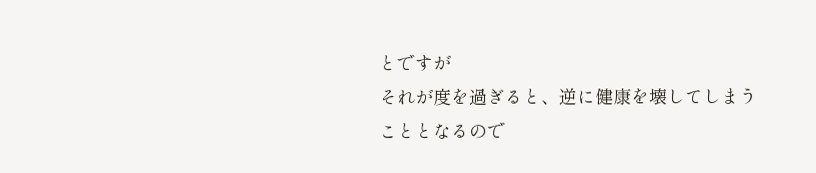とですが
それが度を過ぎると、逆に健康を壊してしまう
こととなるので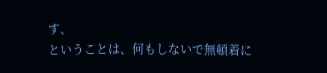す、
ということは、何もしないで無頓着に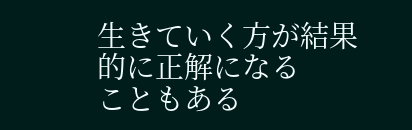生きていく方が結果的に正解になる
こともある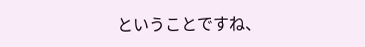ということですね、